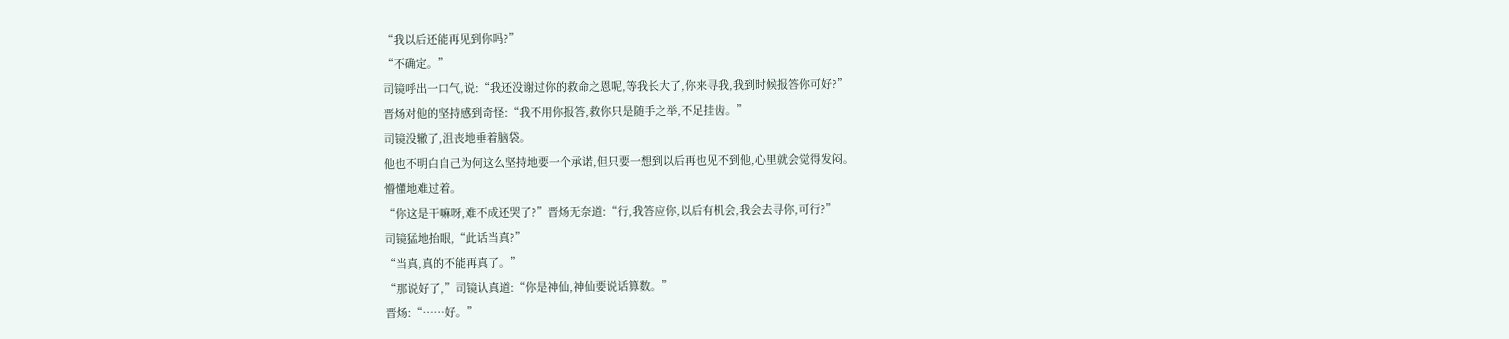“我以后还能再见到你吗?”
“不确定。”
司镜呼出一口气,说:“我还没谢过你的救命之恩呢,等我长大了,你来寻我,我到时候报答你可好?”
晋炀对他的坚持感到奇怪:“我不用你报答,救你只是随手之举,不足挂齿。”
司镜没辙了,沮丧地垂着脑袋。
他也不明白自己为何这么坚持地要一个承诺,但只要一想到以后再也见不到他,心里就会觉得发闷。
懵懂地难过着。
“你这是干嘛呀,难不成还哭了?”晋炀无奈道:“行,我答应你,以后有机会,我会去寻你,可行?”
司镜猛地抬眼,“此话当真?”
“当真,真的不能再真了。”
“那说好了,”司镜认真道:“你是神仙,神仙要说话算数。”
晋炀:“……好。”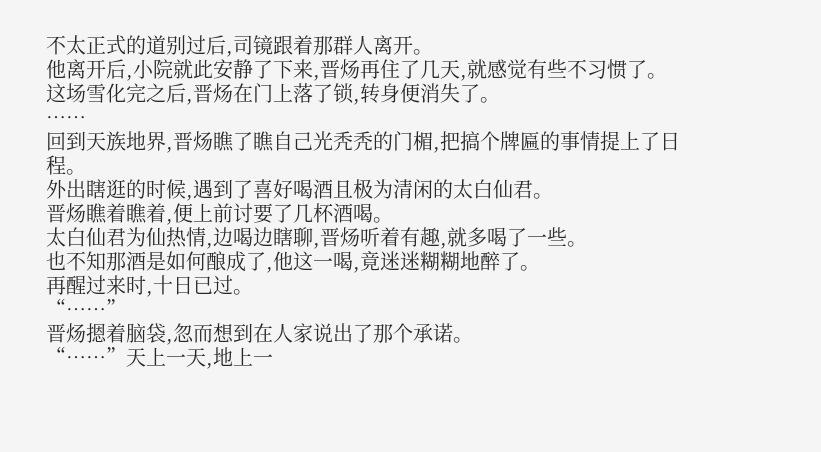不太正式的道别过后,司镜跟着那群人离开。
他离开后,小院就此安静了下来,晋炀再住了几天,就感觉有些不习惯了。
这场雪化完之后,晋炀在门上落了锁,转身便消失了。
……
回到天族地界,晋炀瞧了瞧自己光秃秃的门楣,把搞个牌匾的事情提上了日程。
外出瞎逛的时候,遇到了喜好喝酒且极为清闲的太白仙君。
晋炀瞧着瞧着,便上前讨要了几杯酒喝。
太白仙君为仙热情,边喝边瞎聊,晋炀听着有趣,就多喝了一些。
也不知那酒是如何酿成了,他这一喝,竟迷迷糊糊地醉了。
再醒过来时,十日已过。
“……”
晋炀摁着脑袋,忽而想到在人家说出了那个承诺。
“……”天上一天,地上一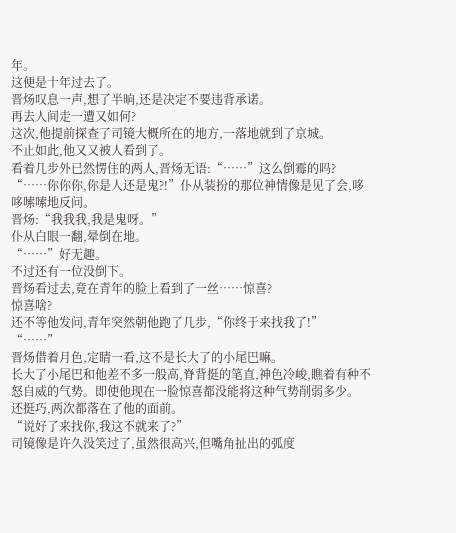年。
这便是十年过去了。
晋炀叹息一声,想了半晌,还是决定不要违背承诺。
再去人间走一遭又如何?
这次,他提前探查了司镜大概所在的地方,一落地就到了京城。
不止如此,他又又被人看到了。
看着几步外已然愣住的两人,晋炀无语:“……”这么倒霉的吗?
“……你你你,你是人还是鬼?!”仆从装扮的那位神情像是见了会,哆哆嗦嗦地反问。
晋炀:“我我我,我是鬼呀。”
仆从白眼一翻,晕倒在地。
“……”好无趣。
不过还有一位没倒下。
晋炀看过去,竟在青年的脸上看到了一丝……惊喜?
惊喜啥?
还不等他发问,青年突然朝他跑了几步,“你终于来找我了!”
“……”
晋炀借着月色,定睛一看,这不是长大了的小尾巴嘛。
长大了小尾巴和他差不多一般高,脊背挺的笔直,神色冷峻,瞧着有种不怒自威的气势。即使他现在一脸惊喜都没能将这种气势削弱多少。
还挺巧,两次都落在了他的面前。
“说好了来找你,我这不就来了?”
司镜像是许久没笑过了,虽然很高兴,但嘴角扯出的弧度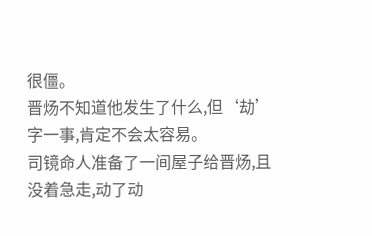很僵。
晋炀不知道他发生了什么,但‘劫’字一事,肯定不会太容易。
司镜命人准备了一间屋子给晋炀,且没着急走,动了动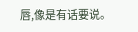唇,像是有话要说。